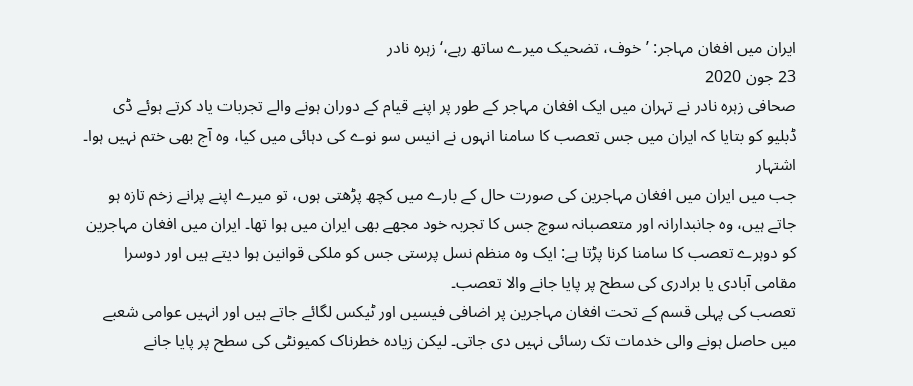ایران میں افغان مہاجر: ’خوف، تضحیک میرے ساتھ رہے،‘ زہرہ نادر
23 جون 2020
صحافی زہرہ نادر نے تہران میں ایک افغان مہاجر کے طور پر اپنے قیام کے دوران ہونے والے تجربات یاد کرتے ہوئے ڈی ڈبلیو کو بتایا کہ ایران میں جس تعصب کا سامنا انہوں نے انیس سو نوے کی دہائی میں کیا، وہ آج بھی ختم نہیں ہوا۔
اشتہار
جب میں ایران میں افغان مہاجرین کی صورت حال کے بارے میں کچھ پڑھتی ہوں، تو میرے اپنے پرانے زخم تازہ ہو جاتے ہیں، وہ جانبدارانہ اور متعصبانہ سوچ جس کا تجربہ خود مجھے بھی ایران میں ہوا تھا۔ ایران میں افغان مہاجرین کو دوہرے تعصب کا سامنا کرنا پڑتا ہے: ایک وہ منظم نسل پرستی جس کو ملکی قوانین ہوا دیتے ہیں اور دوسرا مقامی آبادی یا برادری کی سطح پر پایا جانے والا تعصب۔
تعصب کی پہلی قسم کے تحت افغان مہاجرین پر اضافی فیسیں اور ٹیکس لگائے جاتے ہیں اور انہیں عوامی شعبے میں حاصل ہونے والی خدمات تک رسائی نہیں دی جاتی۔ لیکن زیادہ خطرناک کمیونٹی کی سطح پر پایا جانے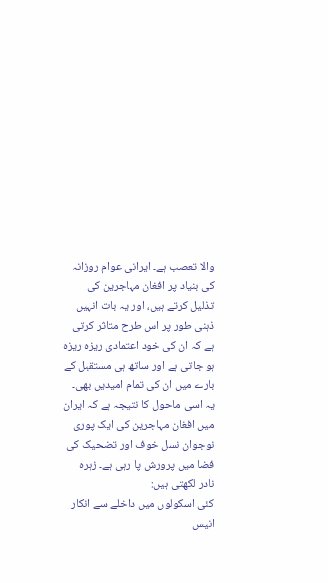والا تعصب ہے۔ ایرانی عوام روزانہ کی بنیاد پر افغان مہاجرین کی تذلیل کرتے ہیں، اور یہ بات انہیں ذہنی طور پر اس طرح متاثر کرتی ہے کہ ان کی خود اعتمادی ریزہ ریزہ ہو جاتی ہے اور ساتھ ہی مستقبل کے بارے میں ان کی تمام امیدیں بھی۔ یہ اسی ماحول کا نتیجہ ہے کہ ایران میں افغان مہاجرین کی ایک پوری نوجوان نسل خوف اور تضحیک کی فضا میں پرورش پا رہی ہے۔ زہرہ نادر لکھتی ہیں:
کئی اسکولوں میں داخلے سے انکار
انیس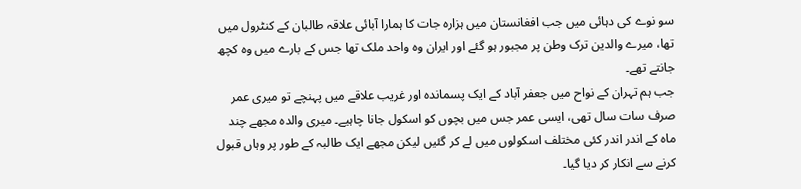سو نوے کی دہائی میں جب افغانستان میں ہزارہ جات کا ہمارا آبائی علاقہ طالبان کے کنٹرول میں تھا، میرے والدین ترک وطن پر مجبور ہو گئے اور ایران وہ واحد ملک تھا جس کے بارے میں وہ کچھ جانتے تھے۔
جب ہم تہران کے نواح میں جعفر آباد کے ایک پسماندہ اور غریب علاقے میں پہنچے تو میری عمر صرف سات سال تھی، ایسی عمر جس میں بچوں کو اسکول جانا چاہیے۔ میری والدہ مجھے چند ماہ کے اندر اندر کئی مختلف اسکولوں میں لے کر گئیں لیکن مجھے ایک طالبہ کے طور پر وہاں قبول کرنے سے انکار کر دیا گیا۔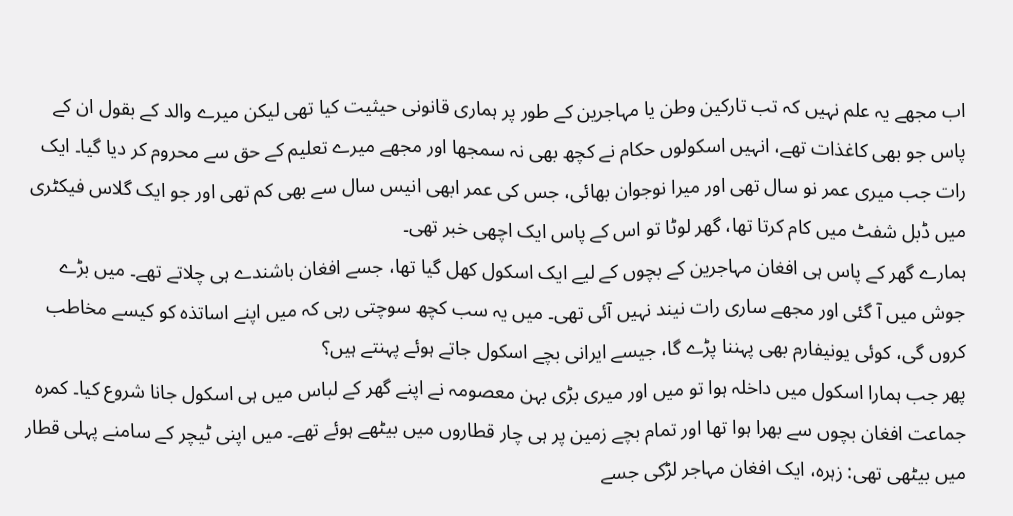اب مجھے یہ علم نہیں کہ تب تارکین وطن یا مہاجرین کے طور پر ہماری قانونی حیثیت کیا تھی لیکن میرے والد کے بقول ان کے پاس جو بھی کاغذات تھے، انہیں اسکولوں حکام نے کچھ بھی نہ سمجھا اور مجھے میرے تعلیم کے حق سے محروم کر دیا گیا۔ ایک رات جب میری عمر نو سال تھی اور میرا نوجوان بھائی، جس کی عمر ابھی انیس سال سے بھی کم تھی اور جو ایک گلاس فیکٹری میں ڈبل شفٹ میں کام کرتا تھا، گھر لوٹا تو اس کے پاس ایک اچھی خبر تھی۔
ہمارے گھر کے پاس ہی افغان مہاجرین کے بچوں کے لیے ایک اسکول کھل گیا تھا، جسے افغان باشندے ہی چلاتے تھے۔ میں بڑے جوش میں آ گئی اور مجھے ساری رات نیند نہیں آئی تھی۔ میں یہ سب کچھ سوچتی رہی کہ میں اپنے اساتذہ کو کیسے مخاطب کروں گی، کوئی یونیفارم بھی پہننا پڑے گا، جیسے ایرانی بچے اسکول جاتے ہوئے پہنتے ہیں؟
پھر جب ہمارا اسکول میں داخلہ ہوا تو میں اور میری بڑی بہن معصومہ نے اپنے گھر کے لباس میں ہی اسکول جانا شروع کیا۔ کمرہ جماعت افغان بچوں سے بھرا ہوا تھا اور تمام بچے زمین پر ہی چار قطاروں میں بیٹھے ہوئے تھے۔ میں اپنی ٹیچر کے سامنے پہلی قطار میں بیٹھی تھی: زہرہ، ایک افغان مہاجر لڑکی جسے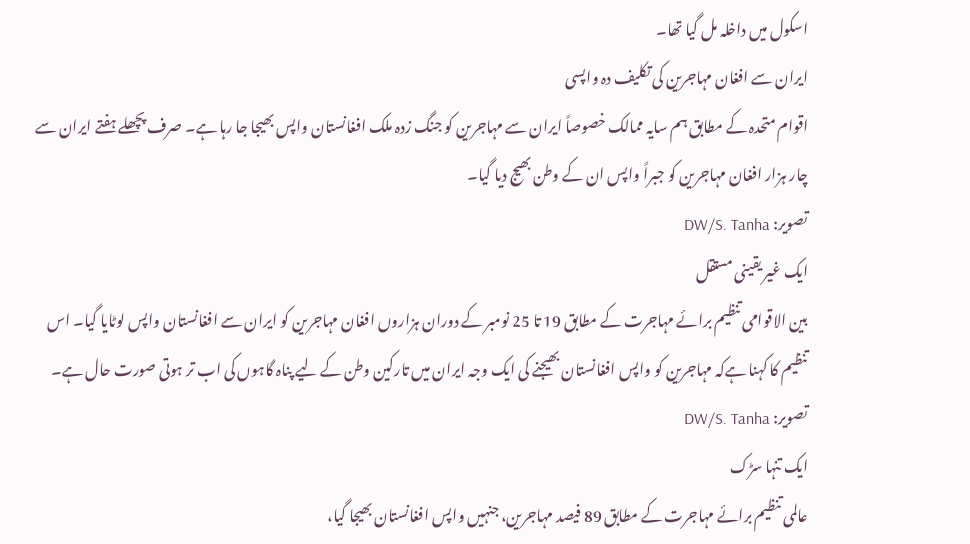اسکول میں داخلہ مل گیا تھا۔
ایران سے افغان مہاجرین کی تکلیف دہ واپسی
اقوام متحدہ کے مطابق ہم سایہ ممالک خصوصاً ایران سے مہاجرین کو جنگ زدہ ملک افغانستان واپس بھیجا جا رہا ہے۔ صرف پچھلے ہفتے ایران سے چار ہزار افغان مہاجرین کو جبراً واپس ان کے وطن بھیج دیا گیا۔
تصویر: DW/S. Tanha
ایک غیر یقینی مستقل
بین الاقوامی تنظیم برائے مہاجرت کے مطابق 19 تا 25 نومبر کے دوران ہزاروں افغان مہاجرین کو ایران سے افغانستان واپس لوٹایا گیا۔ اس تنظیم کا کہنا ہےکہ مہاجرین کو واپس افغانستان بھیجنے کی ایک وجہ ایران میں تارکین وطن کے لیے پناہ گاہوں کی اب تر ہوتی صورت حال ہے۔
تصویر: DW/S. Tanha
ایک تنہا سڑک
عالمی تنظیم برائے مہاجرت کے مطابق 89 فیصد مہاجرین، جنہیں واپس افغانستان بھیجا گیا،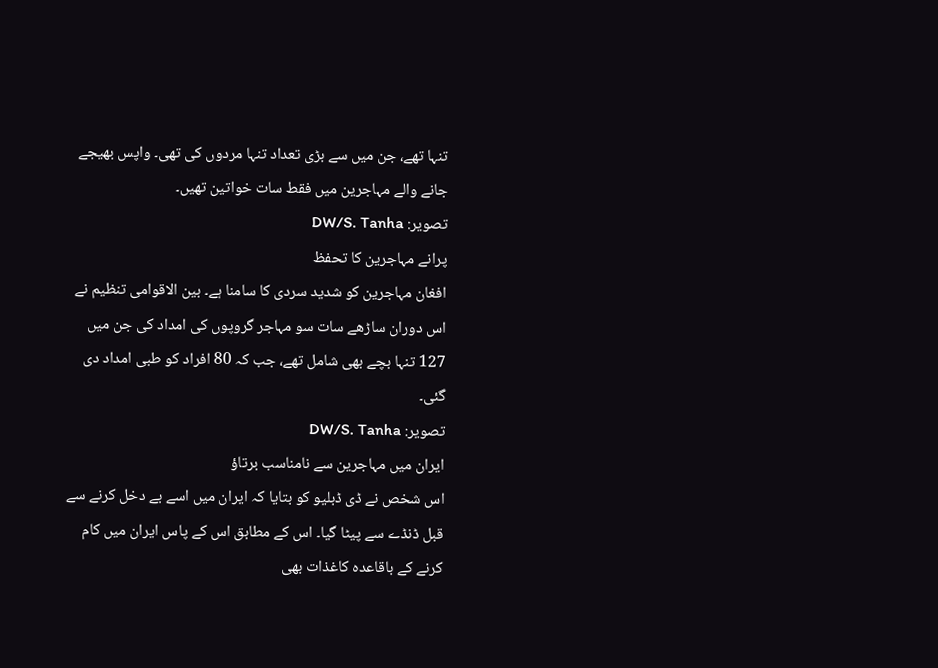تنہا تھے، جن میں سے بڑی تعداد تنہا مردوں کی تھی۔ واپس بھیجے جانے والے مہاجرین میں فقط سات خواتین تھیں۔
تصویر: DW/S. Tanha
پرانے مہاجرین کا تحفظ
افغان مہاجرین کو شدید سردی کا سامنا ہے۔ بین الاقوامی تنظیم نے اس دوران ساڑھے سات سو مہاجر گروپوں کی امداد کی جن میں 127 تنہا بچے بھی شامل تھے، جب کہ 80 افراد کو طبی امداد دی گئی۔
تصویر: DW/S. Tanha
ایران میں مہاجرین سے نامناسب برتاؤ
اس شخص نے ڈی ڈبلیو کو بتایا کہ ایران میں اسے بے دخل کرنے سے قبل ڈنڈے سے پیٹا گیا۔ اس کے مطابق اس کے پاس ایران میں کام کرنے کے باقاعدہ کاغذات بھی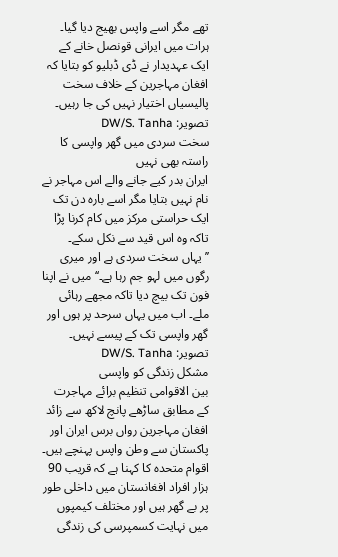تھے مگر اسے واپس بھیج دیا گیا۔ ہرات میں ایرانی قونصل خانے کے ایک عہدیدار نے ڈی ڈبلیو کو بتایا کہ افغان مہاجرین کے خلاف سخت پالیسیاں اختیار نہیں کی جا رہیں۔
تصویر: DW/S. Tanha
سخت سردی میں گھر واپسی کا راستہ بھی نہیں
ایران بدر کیے جانے والے اس مہاجر نے نام نہیں بتایا مگر اسے بارہ دن تک ایک حراستی مرکز میں کام کرنا پڑا تاکہ وہ اس قید سے نکل سکے۔ ’’یہاں سخت سردی ہے اور میری رگوں میں لہو جم رہا ہے۔‘‘ میں نے اپنا فون تک بیچ دیا تاکہ مجھے رہائی ملے۔ اب میں یہاں سرحد پر ہوں اور گھر واپسی تک کے پیسے نہیں۔
تصویر: DW/S. Tanha
مشکل زندگی کو واپسی
بین الاقوامی تنظیم برائے مہاجرت کے مطابق ساڑھے پانچ لاکھ سے زائد افغان مہاجرین رواں برس ایران اور پاکستان سے وطن واپس پہنچے ہیں۔ اقوام متحدہ کا کہنا ہے کہ قریب 90 ہزار افراد افغانستان میں داخلی طور پر بے گھر ہیں اور مختلف کیمپوں میں نہایت کسمپرسی کی زندگی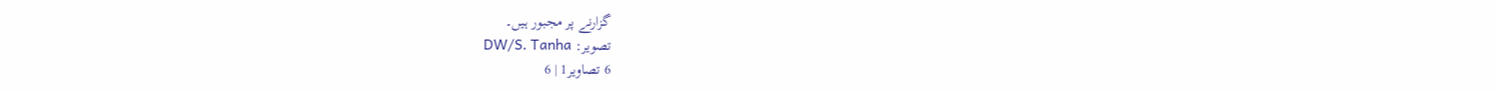گزارنے پر مجبور ہیں۔
تصویر: DW/S. Tanha
6 تصاویر1 | 6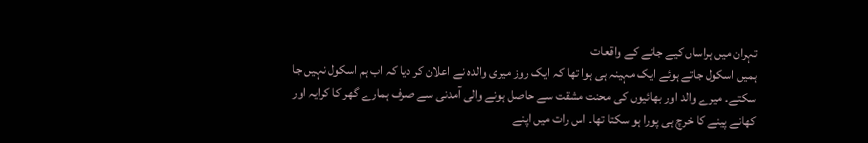تہران میں ہراساں کیے جانے کے واقعات
ہمیں اسکول جاتے ہوئے ایک مہینہ ہی ہوا تھا کہ ایک روز میری والدہ نے اعلان کر دیا کہ اب ہم اسکول نہیں جا سکتے۔ میرے والد اور بھائیوں کی محنت مشقت سے حاصل ہونے والی آمدنی سے صرف ہمارے گھر کا کرایہ اور کھانے پینے کا خرچ ہی پورا ہو سکتا تھا۔ اس رات میں اپنے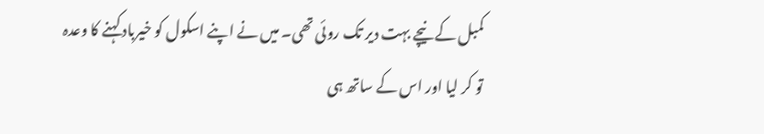کمبل کے نیچے بہت دیر تک روئی تھی۔ میں نے اپنے اسکول کو خیرباد کہنے کا وعدہ تو کر لیا اور اس کے ساتھ ہی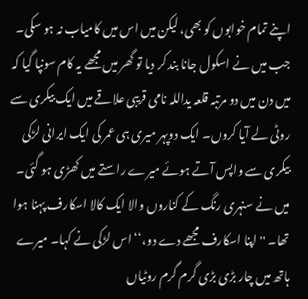اپنے تمام خوابوں کو بھی، لیکن میں اس میں کامیاب نہ ہو سکی۔
جب میں نے اسکول جانا بند کر دیا تو گھر میں مجھے یہ کام سونپا گیا کہ میں دن میں دو مرتبہ قلعہ یداللہ نامی قریبی علاقے میں ایک بیکری سے روٹی لے آیا کروں۔ ایک دوپہر میری ہی عمر کی ایک ایرانی لڑکی بیکری سے واپس آتے ہوئے میرے راستے میں کھڑی ہو گئی۔ میں نے سنہری رنگ کے کناروں والا ایک کالا اسکارف پہنا ہوا تھا۔ ''اپنا اسکارف مجھے دے دو،‘‘ اس لڑکی نے کہا۔ میرے ہاتھ میں چار بڑی بڑی گرم گرم روٹیاں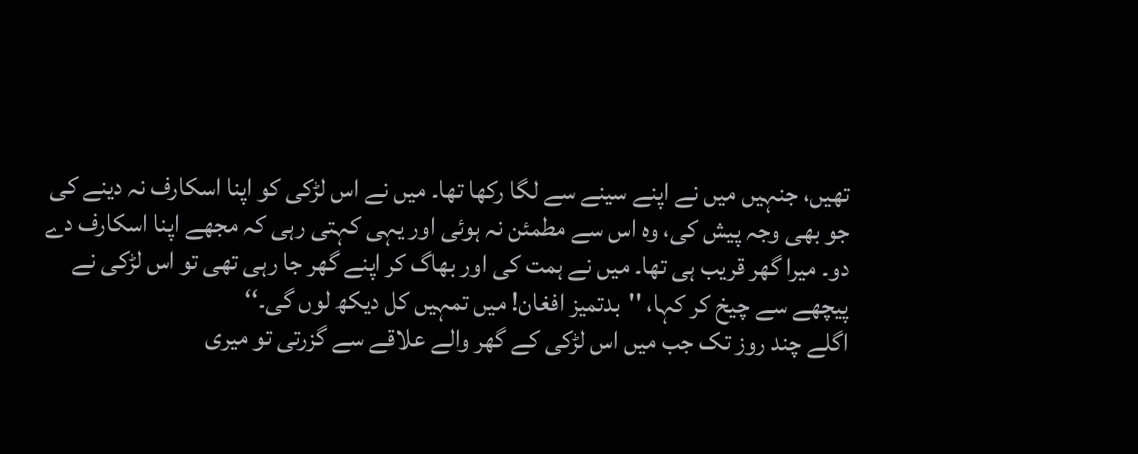تھیں، جنہیں میں نے اپنے سینے سے لگا رکھا تھا۔ میں نے اس لڑکی کو اپنا اسکارف نہ دینے کی جو بھی وجہ پیش کی، وہ اس سے مطمئن نہ ہوئی اور یہی کہتی رہی کہ مجھے اپنا اسکارف دے دو۔ میرا گھر قریب ہی تھا۔ میں نے ہمت کی اور بھاگ کر اپنے گھر جا رہی تھی تو اس لڑکی نے پیچھے سے چیخ کر کہا، ''بدتمیز افغان! میں تمہیں کل دیکھ لوں گی۔‘‘
اگلے چند روز تک جب میں اس لڑکی کے گھر والے علاقے سے گزرتی تو میری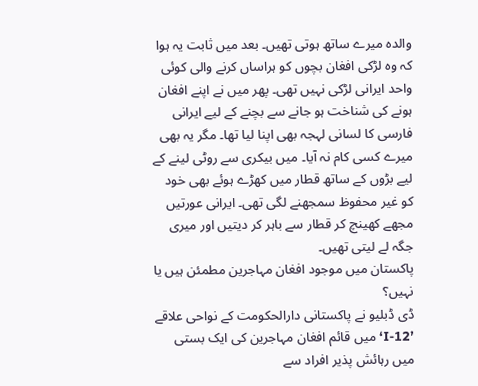والدہ میرے ساتھ ہوتی تھیں۔ بعد میں ثابت یہ ہوا کہ وہ لڑکی افغان بچوں کو ہراساں کرنے والی کوئی واحد ایرانی لڑکی نہیں تھی۔ پھر میں نے اپنے افغان ہونے کی شناخت ہو جانے سے بچنے کے لیے ایرانی فارسی کا لسانی لہجہ بھی اپنا لیا تھا۔ مگر یہ بھی میرے کسی کام نہ آیا۔ میں بیکری سے روٹی لینے کے لیے بڑوں کے ساتھ قطار میں کھڑے ہوئے بھی خود کو غیر محفوظ سمجھنے لگی تھی۔ ایرانی عورتیں مجھے کھینچ کر قطار سے باہر کر دیتیں اور میری جگہ لے لیتی تھیں۔
پاکستان ميں موجود افغان مہاجرين مطمئن ہيں يا نہيں؟
ڈی ڈبليو نے پاکستانی دارالحکومت کے نواحی علاقے ’I-12‘ ميں قائم افغان مہاجرين کی ايک بستی ميں رہائش پذير افراد سے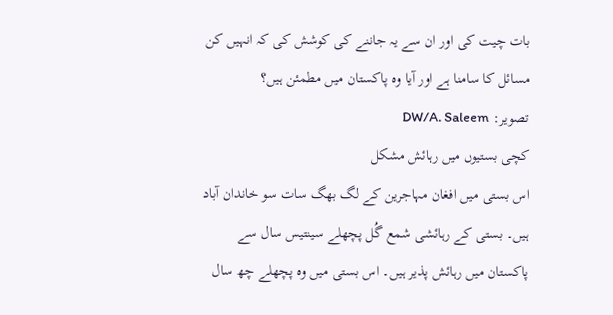بات چيت کی اور ان سے يہ جاننے کی کوشش کی کہ انہيں کن مسائل کا سامنا ہے اور آيا وہ پاکستان ميں مطمئن ہيں؟
تصویر: DW/A. Saleem
کچی بستيوں ميں رہائش مشکل
اس بستی ميں افغان مہاجرين کے لگ بھگ سات سو خاندان آباد ہيں۔ بستی کے رہائشی شمع گُل پچھلے سينتيس سال سے پاکستان ميں رہائش پذير ہيں۔ اس بستی ميں وہ پچھلے چھ سال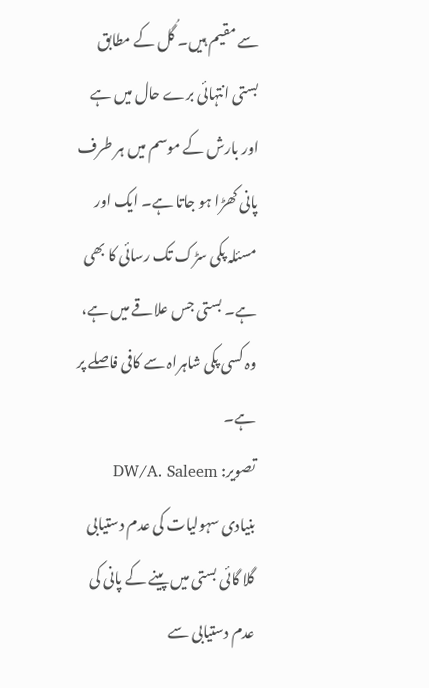سے مقيم ہيں۔ گُل کے مطابق بستی انتہائی برے حال ميں ہے اور بارش کے موسم ميں ہر طرف پانی کھڑا ہو جاتا ہے۔ ايک اور مسئلہ پکی سڑک تک رسائی کا بھی ہے۔ بستی جس علاقے ميں ہے، وہ کسی پکی شاہراہ سے کافی فاصلے پر ہے۔
تصویر: DW/A. Saleem
بنيادی سہوليات کی عدم دستيابی
گلا گائی بستی ميں پينے کے پانی کی عدم دستيابی سے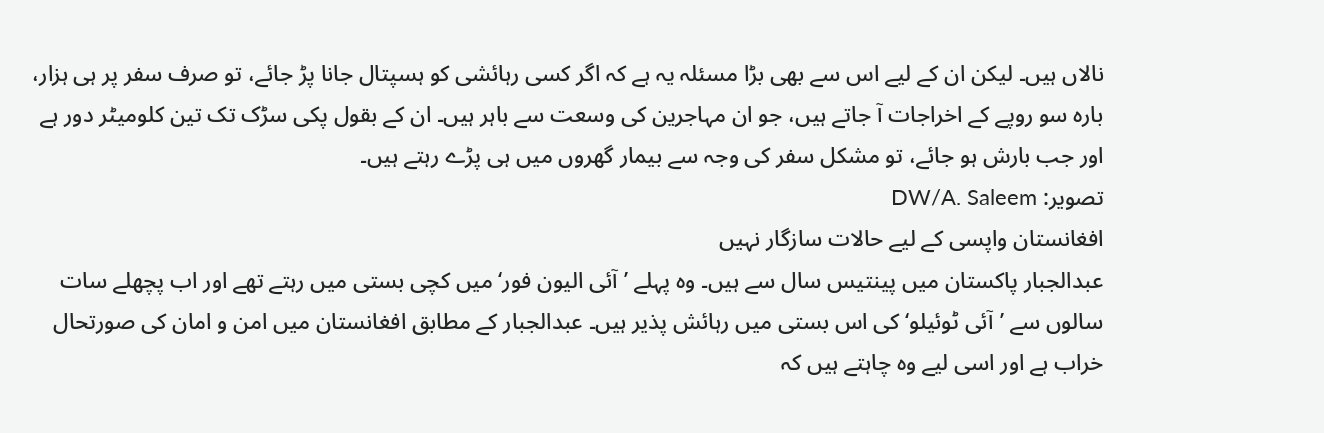نالاں ہيں۔ ليکن ان کے ليے اس سے بھی بڑا مسئلہ يہ ہے کہ اگر کسی رہائشی کو ہسپتال جانا پڑ جائے، تو صرف سفر پر ہی ہزار، بارہ سو روپے کے اخراجات آ جاتے ہيں، جو ان مہاجرين کی وسعت سے باہر ہيں۔ ان کے بقول پکی سڑک تک تين کلوميٹر دور ہے اور جب بارش ہو جائے، تو مشکل سفر کی وجہ سے بيمار گھروں ميں ہی پڑے رہتے ہيں۔
تصویر: DW/A. Saleem
افغانستان واپسی کے ليے حالات سازگار نہيں
عبدالجبار پاکستان ميں پينتيس سال سے ہيں۔ وہ پہلے ’آئی اليون فور‘ ميں کچی بستی ميں رہتے تھے اور اب پچھلے سات سالوں سے ’آئی ٹوئيلو‘ کی اس بستی ميں رہائش پذير ہيں۔ عبدالجبار کے مطابق افغانستان ميں امن و امان کی صورتحال خراب ہے اور اسی ليے وہ چاہتے ہيں کہ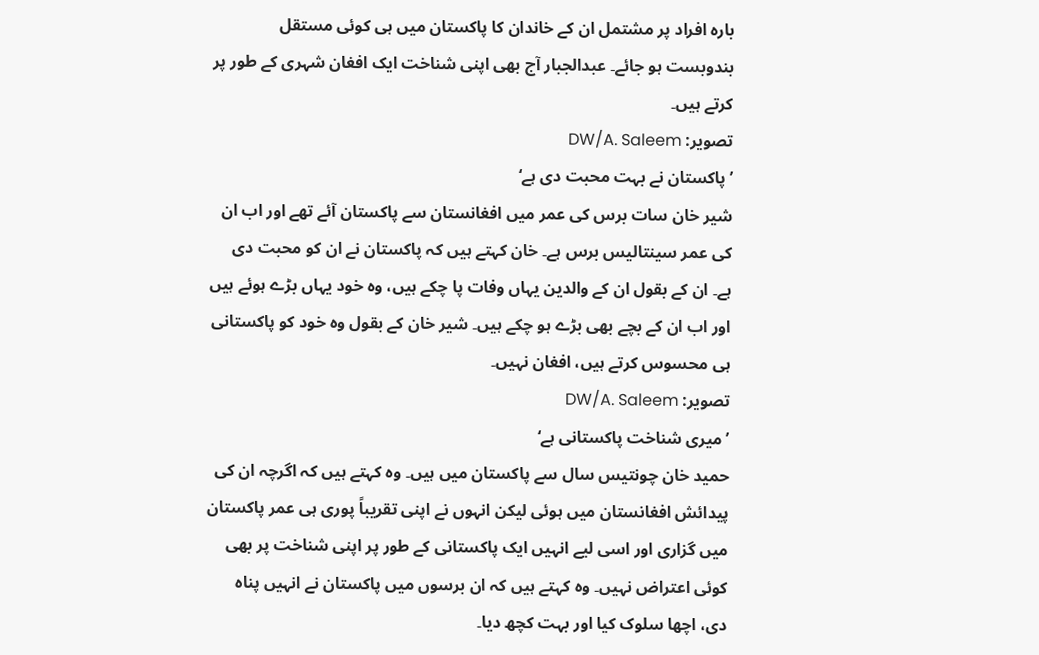بارہ افراد پر مشتمل ان کے خاندان کا پاکستان ميں ہی کوئی مستقل بندوبست ہو جائے۔ عبدالجبار آج بھی اپنی شناخت ايک افغان شہری کے طور پر کرتے ہيں۔
تصویر: DW/A. Saleem
’پاکستان نے بہت محبت دی ہے‘
شير خان سات برس کی عمر ميں افغانستان سے پاکستان آئے تھے اور اب ان کی عمر سينتاليس برس ہے۔ خان کہتے ہيں کہ پاکستان نے ان کو محبت دی ہے۔ ان کے بقول ان کے والدين يہاں وفات پا چکے ہيں، وہ خود يہاں بڑے ہوئے ہيں اور اب ان کے بچے بھی بڑے ہو چکے ہيں۔ شير خان کے بقول وہ خود کو پاکستانی ہی محسوس کرتے ہيں، افغان نہيں۔
تصویر: DW/A. Saleem
’ميری شناخت پاکستانی ہے‘
حميد خان چونتيس سال سے پاکستان ميں ہيں۔ وہ کہتے ہيں کہ اگرچہ ان کی پيدائش افغانستان ميں ہوئی ليکن انہوں نے اپنی تقريباً پوری ہی عمر پاکستان ميں گزاری اور اسی ليے انہيں ايک پاکستانی کے طور پر اپنی شناخت پر بھی کوئی اعتراض نہيں۔ وہ کہتے ہيں کہ ان برسوں ميں پاکستان نے انہيں پناہ دی، اچھا سلوک کيا اور بہت کچھ ديا۔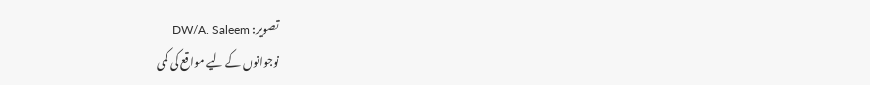تصویر: DW/A. Saleem
نوجوانوں کے ليے مواقع کی کمی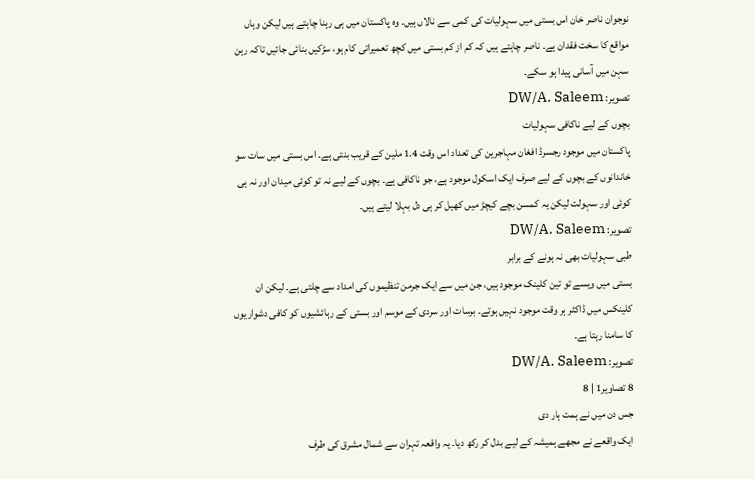نوجوان ناصر خان اس بستی ميں سہوليات کی کمی سے نالاں ہيں۔ وہ پاکستان ميں ہی رہنا چاہتے ہيں ليکن وہاں مواقع کا سخت فقدان ہے۔ ناصر چاہتے ہيں کہ کم از کم بستی ميں کچھ تعميراتی کام ہو، سڑکيں بنائی جائيں تاکہ رہن سہن ميں آسانی پيدا ہو سکے۔
تصویر: DW/A. Saleem
بچوں کے ليے ناکافی سہوليات
پاکستان ميں موجود رجسرڈ افغان مہاجرين کی تعداد اس وقت 1.4 ملين کے قريب بنتی ہے۔ اس بستی ميں سات سو خاندانوں کے بچوں کے ليے صرف ايک اسکول موجود ہے، جو ناکافی ہے۔ بچوں کے ليے نہ تو کوئی ميدان اور نہ ہی کوئی اور سہولت ليکن يہ کمسن بچے کيچڑ ميں کھيل کر ہی دل بہلا ليتے ہيں۔
تصویر: DW/A. Saleem
طبی سہوليات بھی نہ ہونے کے برابر
بستی ميں ويسے تو تين کلینک موجود ہيں، جن ميں سے ايک جرمن تنظيموں کی امداد سے چلتی ہے۔ ليکن ان کلينکس ميں ڈاکٹر ہر وقت موجود نہيں ہوتے۔ برسات اور سردی کے موسم اور بستی کے رہائشيوں کو کافی دشواريوں کا سامنا رہتا ہے۔
تصویر: DW/A. Saleem
8 تصاویر1 | 8
جس دن میں نے ہمت ہار دی
ایک واقعے نے مجھے ہمیشہ کے لیے بدل کر رکھ دیا۔ یہ واقعہ تہران سے شمال مشرق کی طرف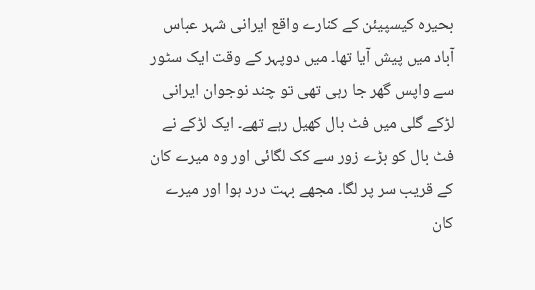بحیرہ کیسپیئن کے کنارے واقع ایرانی شہر عباس آباد میں پیش آیا تھا۔ میں دوپہر کے وقت ایک سٹور سے واپس گھر جا رہی تھی تو چند نوجوان ایرانی لڑکے گلی میں فٹ بال کھیل رہے تھے۔ ایک لڑکے نے فٹ بال کو بڑے زور سے کک لگائی اور وہ میرے کان کے قریب سر پر لگا۔ مجھے بہت درد ہوا اور میرے کان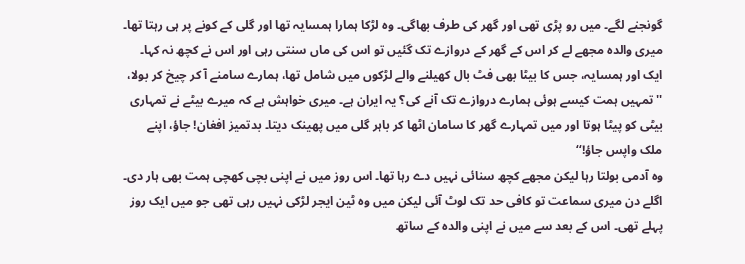گونجنے لگے۔ میں رو پڑی تھی اور گھر کی طرف بھاگی۔ وہ لڑکا ہمارا ہمسایہ تھا اور گلی کے کونے پر ہی رہتا تھا۔ میری والدہ مجھے لے کر اس کے گھر کے دروازے تک گئیں تو اس کی ماں سنتی رہی اور اس نے کچھ نہ کہا۔ ایک اور ہمسایہ، جس کا بیٹا بھی فٹ بال کھیلنے والے لڑکوں میں شامل تھا، ہمارے سامنے آ کر چیخ کر بولا، ''تمہیں ہمت کیسے ہوئی ہمارے دروازے تک آنے کی؟ یہ ایران ہے۔ میری خواہش ہے کہ میرے بیٹے نے تمہاری بیٹی کو پیٹا ہوتا اور میں تمہارے گھر کا سامان اٹھا کر باہر گلی میں پھینک دیتا۔ بدتمیز افغان! جاؤ، اپنے ملک واپس جاؤ!‘‘
وہ آدمی بولتا رہا لیکن مجھے کچھ سنائی نہیں دے رہا تھا۔ اس روز میں نے اپنی بچی کھچی ہمت بھی ہار دی۔ اگلے دن میری سماعت تو کافی حد تک لوٹ آئی لیکن میں وہ ٹین ایجر لڑکی نہیں رہی تھی جو میں ایک روز پہلے تھی۔ اس کے بعد سے میں نے اپنی والدہ کے ساتھ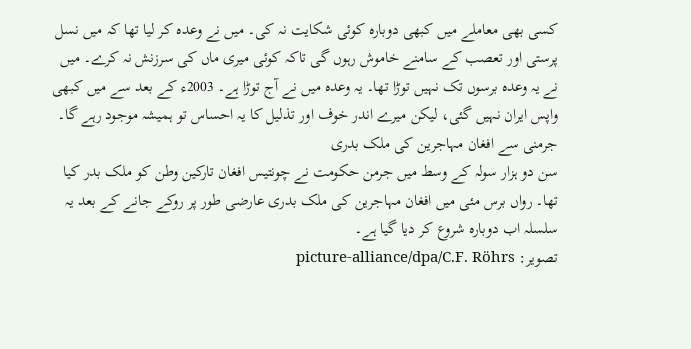کسی بھی معاملے میں کبھی دوبارہ کوئی شکایت نہ کی۔ میں نے وعدہ کر لیا تھا کہ میں نسل پرستی اور تعصب کے سامنے خاموش رہوں گی تاکہ کوئی میری ماں کی سرزنش نہ کرے۔ میں نے یہ وعدہ برسوں تک نہیں توڑا تھا۔ یہ وعدہ میں نے آج توڑا ہے۔ 2003ء کے بعد سے میں کبھی واپس ایران نہیں گئی، لیکن میرے اندر خوف اور تذلیل کا یہ احساس تو ہمیشہ موجود رہے گا۔
جرمنی سے افغان مہاجرین کی ملک بدری
سن دو ہزار سولہ کے وسط میں جرمن حکومت نے چونتیس افغان تارکین وطن کو ملک بدر کیا تھا۔ رواں برس مئی میں افغان مہاجرین کی ملک بدری عارضی طور پر روکے جانے کے بعد یہ سلسلہ اب دوبارہ شروع کر دیا گیا ہے۔
تصویر: picture-alliance/dpa/C.F. Röhrs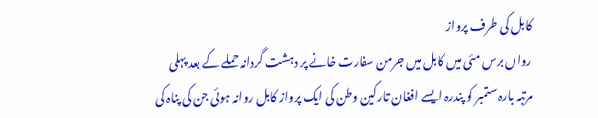کابل کی طرف پرواز
رواں برس مئی میں کابل میں جرمن سفارت خانے پر دہشت گردانہ حملے کے بعد پہلی مرتبہ بارہ ستمبر کو پندرہ ایسے افغان تارکین وطن کی ایک پرواز کابل روانہ ہوئی جن کی پناہ کی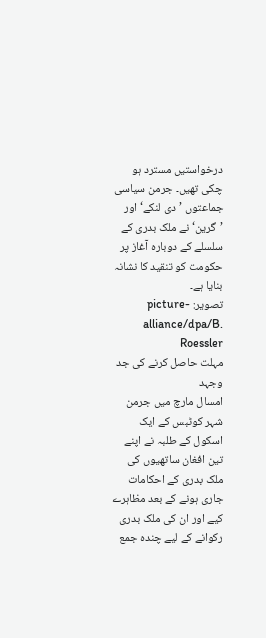درخواستیں مسترد ہو چکی تھیں۔ جرمن سیاسی جماعتوں ’دی لنکے‘ اور ’گرین‘ نے ملک بدری کے سلسلے کے دوبارہ آغاز پر حکومت کو تنقيد کا نشانہ بنايا ہے۔
تصویر: picture-alliance/dpa/B. Roessler
مہلت حاصل کرنے کی جد وجہد
امسال مارچ میں جرمن شہر کوٹبس کے ایک اسکول کے طلبہ نے اپنے تین افغان ساتھیوں کی ملک بدری کے احکامات جاری ہونے کے بعد مظاہرے کیے اور ان کی ملک بدری رکوانے کے لیے چندہ جمع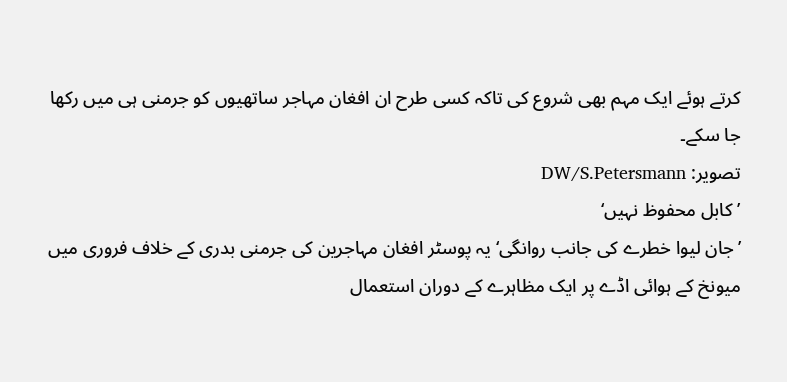کرتے ہوئے ایک مہم بھی شروع کی تاکہ کسی طرح ان افغان مہاجر ساتھیوں کو جرمنی ہی میں رکھا جا سکے۔
تصویر: DW/S.Petersmann
’کابل محفوظ نہیں‘
’جان لیوا خطرے کی جانب روانگی‘ یہ پوسٹر افغان مہاجرین کی جرمنی بدری کے خلاف فروری میں میونخ کے ہوائی اڈے پر ایک مظاہرے کے دوران استعمال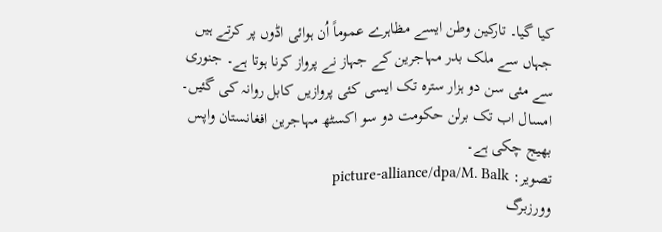کیا گیا۔ تارکین وطن ایسے مظاہرے عموماً اُن ہوائی اڈوں پر کرتے ہیں جہاں سے ملک بدر مہاجرین کے جہاز نے پرواز کرنا ہوتا ہے۔ جنوری سے مئی سن دو ہزار سترہ تک ایسی کئی پروازیں کابل روانہ کی گئیں۔ امسال اب تک برلن حکومت دو سو اکسٹھ مہاجرین افغانستان واپس بھیج چکی ہے۔
تصویر: picture-alliance/dpa/M. Balk
وورزبرگ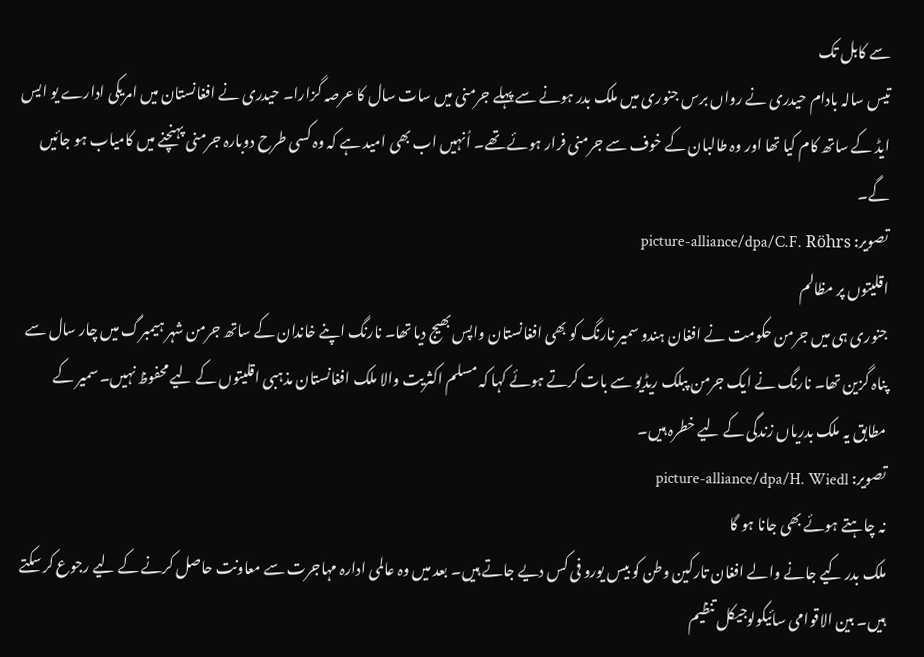سے کابل تک
تیس سالہ بادام حیدری نے رواں برس جنوری میں ملک بدر ہونے سے پہلے جرمنی میں سات سال کا عرصہ گزارا۔ حیدری نے افغانستان میں امریکی ادارے یو ایس ایڈ کے ساتھ کام کیا تھا اور وہ طالبان کے خوف سے جرمنی فرار ہوئے تھے۔ اُنہیں اب بھی امید ہے کہ وہ کسی طرح دوبارہ جرمنی پہنچنے میں کامیاب ہو جائیں گے۔
تصویر: picture-alliance/dpa/C.F. Röhrs
اقلیتوں پر مظالم
جنوری ہی میں جرمن حکومت نے افغان ہندو سمیر نارنگ کو بھی افغانستان واپس بھیج دیا تھا۔ نارنگ اپنے خاندان کے ساتھ جرمن شہر ہیمبرگ میں چار سال سے پناہ گزین تھا۔ نارنگ نے ایک جرمن پبلک ریڈیو سے بات کرتے ہوئے کہا کہ مسلم اکثریت والا ملک افغانستان مذہبی اقلیتوں کے لیے محفوظ نہیں۔ سمیر کے مطابق یہ ملک بدریاں زندگی کے لیے خطرہ ہیں۔
تصویر: picture-alliance/dpa/H. Wiedl
نہ چاہتے ہوئے بھی جانا ہو گا
ملک بدر کیے جانے والے افغان تارکین وطن کو بیس یورو فی کس دیے جاتے ہیں۔ بعد میں وہ عالمی ادارہ مہاجرت سے معاونت حاصل کرنے کے لیے رجوع کر سکتے ہیں۔ بین الاقوامی سائیکولوجیکل تنظیم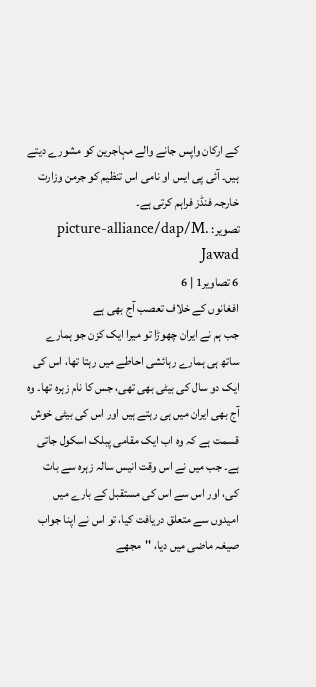کے ارکان واپس جانے والے مہاجرین کو مشورے دیتے ہیں۔ آئی پی ایس او نامی اس تنظیم کو جرمن وزارت خارجہ فنڈز فراہم کرتی ہے۔
تصویر: picture-alliance/dap/M. Jawad
6 تصاویر1 | 6
افغانوں کے خلاف تعصب آج بھی ہے
جب ہم نے ایران چھوڑا تو میرا ایک کزن جو ہمارے ساتھ ہی ہمارے رہائشی احاطے میں رہتا تھا، اس کی ایک دو سال کی بیٹی بھی تھی، جس کا نام زہرہ تھا۔ وہ آج بھی ایران میں ہی رہتے ہیں اور اس کی بیٹی خوش قسمت ہے کہ وہ اب ایک مقامی پبلک اسکول جاتی ہے۔ جب میں نے اس وقت انیس سالہ زہرہ سے بات کی، اور اس سے اس کی مستقبل کے بارے میں امیدوں سے متعلق دریافت کیا، تو اس نے اپنا جواب صیغہ ماضی میں دیا، ''مجھے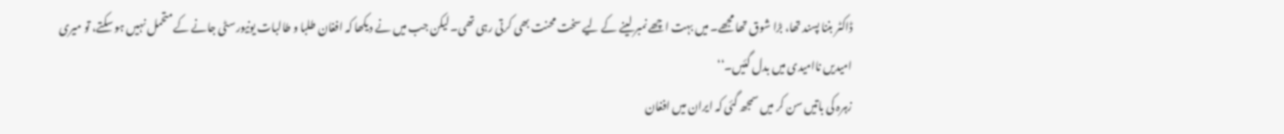ڈاکٹر بننا پسند تھا، بڑا شوق تھا مجھے۔ میں بہت اچھے نمبر لینے کے لیے سخت محنت بھی کرتی رہی تھی۔ لیکن جب میں نے دیکھا کہ افغان طلبا و طالبات یونیورسٹی جانے کے متحمل نہیں ہو سکتے، تو میری امیدیں ناامیدی میں بدل گئیں۔‘‘
زہرہ کی باتیں سن کر میں سمجھ گئی کہ ایران میں افغان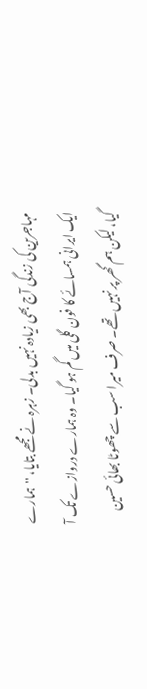مہاجرین کی زندگی آج بھی زیادہ نہیں بدلی۔ زہرہ نے مجھے بتایا، ''ہمارے ایک ایرانی ہمسائے کا فون گلی میں گم ہو گیا۔ وہ ہمارے دروازے تک آ گیا، لیکن ہم گھر پر نہیں تھے۔ صرف میرا سب سے چھوٹا بھائی حسین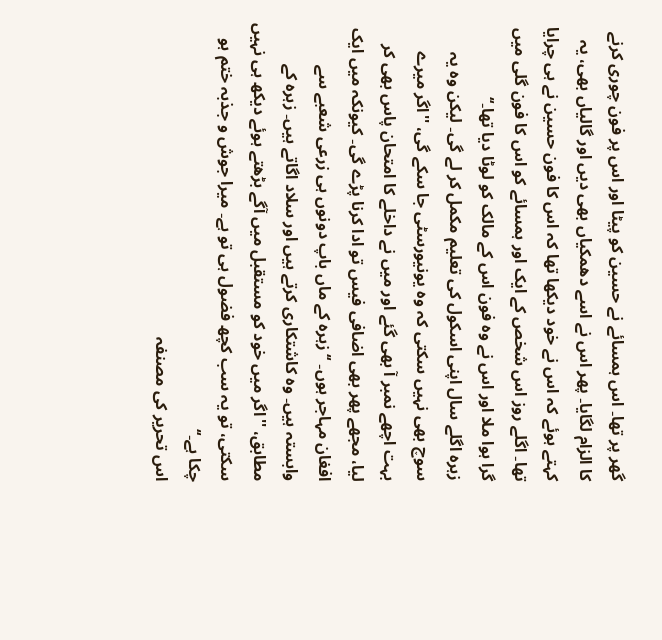گھر پر تھا۔ اس ہمسائے نے حسین کو پیٹا اور اس پر فون چوری کرنے کا الزام لگایا۔ پھر اس نے اسے دھمکیاں بھی دیں اور گالیاں بھی، یہ کہتے ہوئے کہ اس نے خود دیکھا تھا کہ اس کا فون حسین نے ہی چرایا تھا۔ اگلے روز اس شخص کے ایک اور ہمسائے کو اس کا فون گلی میں گرا ہوا ملا اور اس نے وہ فون اس کے مالک کو لوٹا دیا تھا۔‘‘
زہرہ اگلے سال اپنی اسکول کی تعلیم مکمل کر لے گی۔ لیکن وہ یہ سوچ بھی نہیں سکتی کہ وہ یونیورسٹی جا سکے گی، ''اگر میرے بہت اچھے نمبر آ بھی گئے اور میں نے داخلے کا امتحان پاس بھی کر لیا، مجھے پھر بھی اضافی فیس تو ادا کرنا پڑے گی۔ کیونکہ میں ایک افغان مہاجر ہوں۔ ‘‘ زہرہ کے ماں باپ دونوں ہی زرعی شعبے سے وابستہ ہیں۔ وہ کاشتکاری کرتے ہیں اور سلاد اگاتے ہیں۔ زہرہ کے مطابق، ''اگر میں خود کو مستقبل میں آگے بڑھتے ہوئے دیکھ ہی نہیں سکتی، تو یہ سب کچھ فضول ہی تو ہے۔ میرا جوش و جذبہ ختم ہو چکا ہے۔‘‘
اس تحریر کی مصنفہ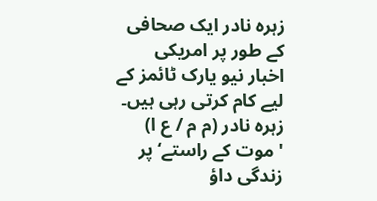زہرہ نادر ایک صحافی کے طور پر امریکی اخبار نیو یارک ٹائمز کے لیے کام کرتی رہی ہیں۔
زہرہ نادر (م م / ع ا)
'موت کے راستے‘ پر زندگی داؤ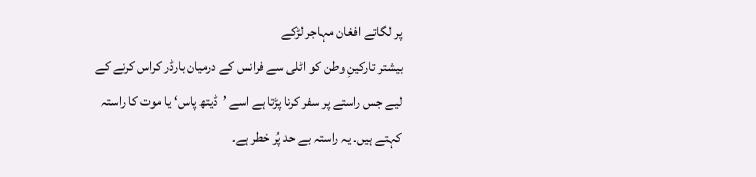پر لگاتے افغان مہاجر لڑکے
بیشتر تارکینِ وطن کو اٹلی سے فرانس کے درمیان بارڈر کراس کرنے کے لیے جس راستے پر سفر کرنا پڑتا ہے اسے ’ڈیتھ پاس‘ یا موت کا راستہ کہتے ہیں۔ یہ راستہ بے حد پُر خطر ہے۔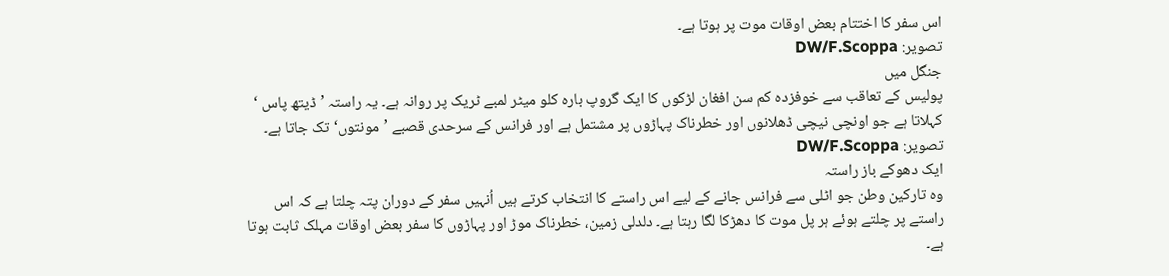اس سفر کا اختتام بعض اوقات موت پر ہوتا ہے۔
تصویر: DW/F.Scoppa
جنگل میں
پولیس کے تعاقب سے خوفزدہ کم سن افغان لڑکوں کا ایک گروپ بارہ کلو میٹر لمبے ٹریک پر روانہ ہے۔ یہ راستہ ’ڈیتھ پاس ‘ کہلاتا ہے جو اونچی نیچی ڈھلانوں اور خطرناک پہاڑوں پر مشتمل ہے اور فرانس کے سرحدی قصبے ’مونتوں‘ تک جاتا ہے۔
تصویر: DW/F.Scoppa
ایک دھوکے باز راستہ
وہ تارکین وطن جو اٹلی سے فرانس جانے کے لیے اس راستے کا انتخاب کرتے ہیں اُنہیں سفر کے دوران پتہ چلتا ہے کہ اس راستے پر چلتے ہوئے ہر پل موت کا دھڑکا لگا رہتا ہے۔ دلدلی زمین، خطرناک موڑ اور پہاڑوں کا سفر بعض اوقات مہلک ثابت ہوتا ہے۔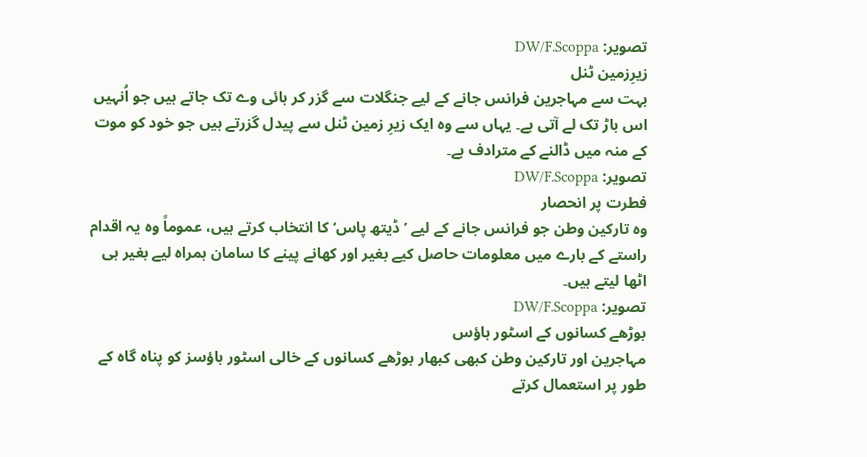تصویر: DW/F.Scoppa
زیرِزمین ٹنل
بہت سے مہاجرین فرانس جانے کے لیے جنگلات سے گزر کر ہائی وے تک جاتے ہیں جو اُنہیں اس باڑ تک لے آتی ہے۔ یہاں سے وہ ایک زیرِ زمین ٹنل سے پیدل گزرتے ہیں جو خود کو موت کے منہ میں ڈالنے کے مترادف ہے۔
تصویر: DW/F.Scoppa
فطرت پر انحصار
وہ تارکین وطن جو فرانس جانے کے لیے ’ڈیتھ پاس‘ کا انتخاب کرتے ہیں، عموماً وہ یہ اقدام راستے کے بارے میں معلومات حاصل کیے بغیر اور کھانے پینے کا سامان ہمراہ لیے بغیر ہی اٹھا لیتے ہیں۔
تصویر: DW/F.Scoppa
بوڑھے کسانوں کے اسٹور ہاؤس
مہاجرین اور تارکین وطن کبھی کبھار بوڑھے کسانوں کے خالی اسٹور ہاؤسز کو پناہ گاہ کے طور پر استعمال کرتے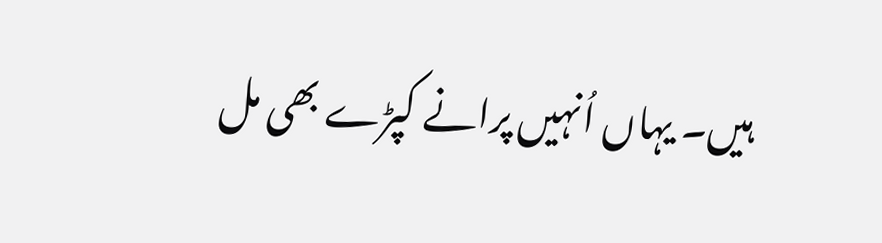ہیں۔ یہاں اُنہیں پرانے کپڑے بھی مل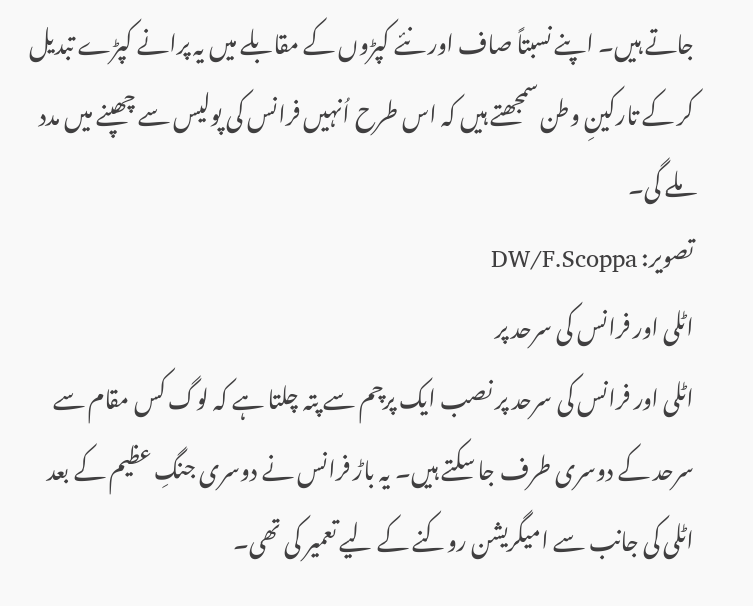جاتے ہیں۔ اپنے نسبتاً صاف اور نئے کپڑوں کے مقابلے میں یہ پرانے کپڑے تبدیل کر کے تارکینِ وطن سمجھتے ہیں کہ اس طرح اُنہیں فرانس کی پولیس سے چھپنے میں مدد ملے گی۔
تصویر: DW/F.Scoppa
اٹلی اور فرانس کی سرحد پر
اٹلی اور فرانس کی سرحد پر نصب ایک پرچم سے پتہ چلتا ہے کہ لوگ کس مقام سے سرحد کے دوسری طرف جا سکتے ہیں۔ یہ باڑ فرانس نے دوسری جنگِ عظیم کے بعد اٹلی کی جانب سے امیگریشن روکنے کے لیے تعمیر کی تھی۔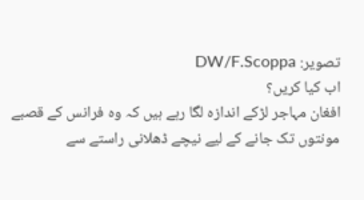تصویر: DW/F.Scoppa
اب کیا کریں؟
افغان مہاجر لڑکے اندازہ لگا رہے ہیں کہ وہ فرانس کے قصبے مونتوں تک جانے کے لیے نیچے ڈھلانی راستے سے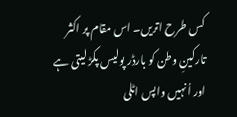کس طرح اتریں۔ اس مقام پر اکثر تارکینِ وطن کو بارڈر پولیس پکڑ لیتی ہے اور اُنہیں واپس اٹلی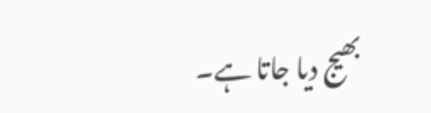بھیج دیا جاتا ہے۔